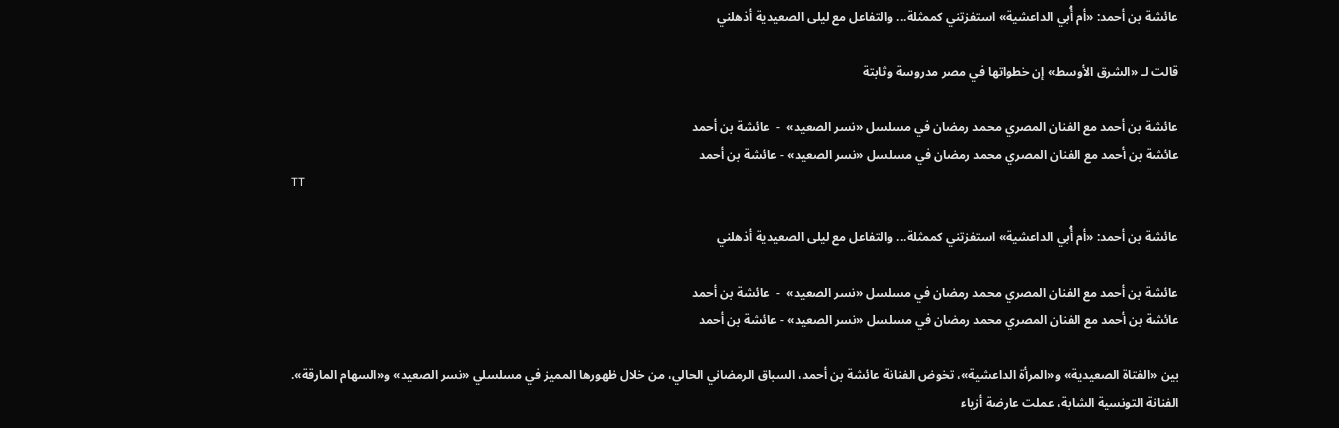عائشة بن أحمد: «أم أُبي الداعشية» استفزتني كممثلة... والتفاعل مع ليلى الصعيدية أذهلني

قالت لـ «الشرق الأوسط» إن خطواتها في مصر مدروسة وثابتة

عائشة بن أحمد مع الفنان المصري محمد رمضان في مسلسل «نسر الصعيد»  -  عائشة بن أحمد
عائشة بن أحمد مع الفنان المصري محمد رمضان في مسلسل «نسر الصعيد» - عائشة بن أحمد
TT

عائشة بن أحمد: «أم أُبي الداعشية» استفزتني كممثلة... والتفاعل مع ليلى الصعيدية أذهلني

عائشة بن أحمد مع الفنان المصري محمد رمضان في مسلسل «نسر الصعيد»  -  عائشة بن أحمد
عائشة بن أحمد مع الفنان المصري محمد رمضان في مسلسل «نسر الصعيد» - عائشة بن أحمد

بين «الفتاة الصعيدية» و«المرأة الداعشية»، تخوض الفنانة عائشة بن أحمد، السباق الرمضاني الحالي، من خلال ظهورها المميز في مسلسلي «نسر الصعيد» و«السهام المارقة».
الفنانة التونسية الشابة، عملت عارضة أزياء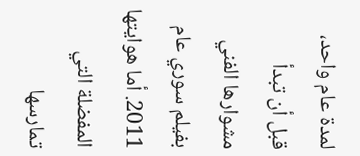لمدة عام واحد، قبل أن تبدأ مشوارها الفني بفيلم سوري عام 2011. أما هوايتها المفضلة التي تمارسها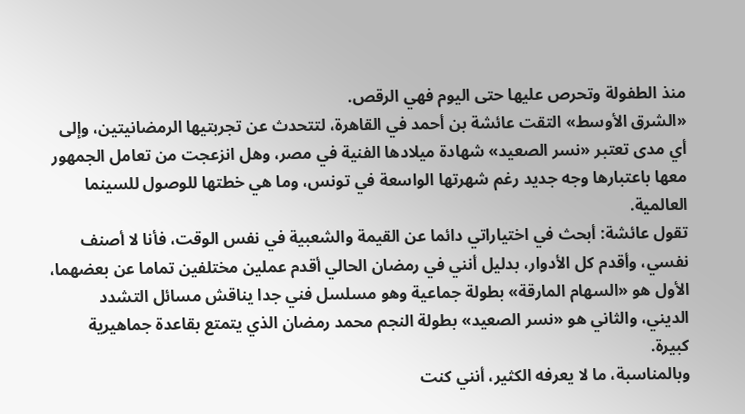منذ الطفولة وتحرص عليها حتى اليوم فهي الرقص.
«الشرق الأوسط» التقت عائشة بن أحمد في القاهرة، لتتحدث عن تجربتيها الرمضانيتين، وإلى أي مدى تعتبر «نسر الصعيد» شهادة ميلادها الفنية في مصر، وهل انزعجت من تعامل الجمهور معها باعتبارها وجه جديد رغم شهرتها الواسعة في تونس، وما هي خطتها للوصول للسينما العالمية.
تقول عائشة: أبحث في اختياراتي دائما عن القيمة والشعبية في نفس الوقت، فأنا لا أصنف نفسي، وأقدم كل الأدوار، بدليل أنني في رمضان الحالي أقدم عملين مختلفين تماما عن بعضهما، الأول هو «السهام المارقة» بطولة جماعية وهو مسلسل فني جدا يناقش مسائل التشدد الديني، والثاني هو «نسر الصعيد» بطولة النجم محمد رمضان الذي يتمتع بقاعدة جماهيرية كبيرة.
وبالمناسبة، ما لا يعرفه الكثير، أنني كنت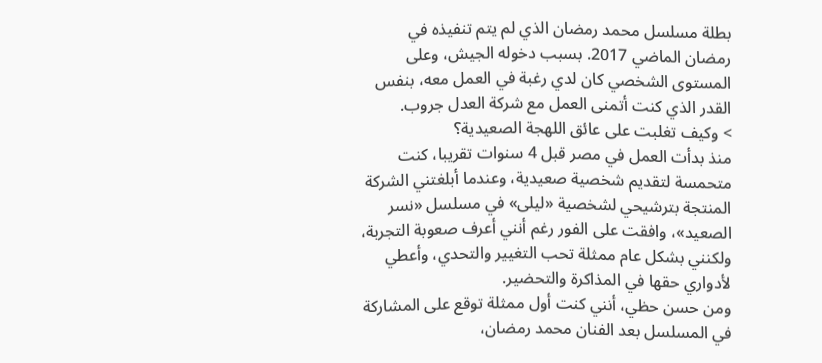بطلة مسلسل محمد رمضان الذي لم يتم تنفيذه في رمضان الماضي 2017. بسبب دخوله الجيش، وعلى المستوى الشخصي كان لدي رغبة في العمل معه، بنفس القدر الذي كنت أتمنى العمل مع شركة العدل جروب.
> وكيف تغلبت على عائق اللهجة الصعيدية؟
منذ بدأت العمل في مصر قبل 4 سنوات تقريبا، كنت متحمسة لتقديم شخصية صعيدية، وعندما أبلغتني الشركة المنتجة بترشيحي لشخصية «ليلى» في مسلسل «نسر الصعيد»، وافقت على الفور رغم أنني أعرف صعوبة التجربة، ولكنني بشكل عام ممثلة تحب التغيير والتحدي، وأعطي لأدواري حقها في المذاكرة والتحضير.
ومن حسن حظي، أنني كنت أول ممثلة توقع على المشاركة في المسلسل بعد الفنان محمد رمضان،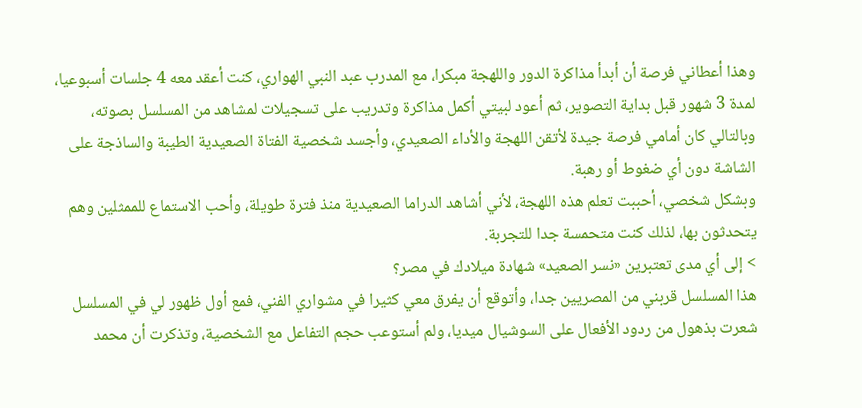وهذا أعطاني فرصة أن أبدأ مذاكرة الدور واللهجة مبكرا، مع المدرب عبد النبي الهواري، كنت أعقد معه 4 جلسات أسبوعيا، لمدة 3 شهور قبل بداية التصوير، ثم أعود لبيتي أكمل مذاكرة وتدريب على تسجيلات لمشاهد من المسلسل بصوته، وبالتالي كان أمامي فرصة جيدة لأتقن اللهجة والأداء الصعيدي، وأجسد شخصية الفتاة الصعيدية الطيبة والساذجة على الشاشة دون أي ضغوط أو رهبة.
وبشكل شخصي، أحببت تعلم هذه اللهجة، لأني أشاهد الدراما الصعيدية منذ فترة طويلة، وأحب الاستماع للممثلين وهم يتحدثون بها، لذلك كنت متحمسة جدا للتجربة.
> إلى أي مدى تعتبرين «نسر الصعيد» شهادة ميلادك في مصر؟
هذا المسلسل قربني من المصريين جدا، وأتوقع أن يفرق معي كثيرا في مشواري الفني، فمع أول ظهور لي في المسلسل شعرت بذهول من ردود الأفعال على السوشيال ميديا، ولم أستوعب حجم التفاعل مع الشخصية، وتذكرت أن محمد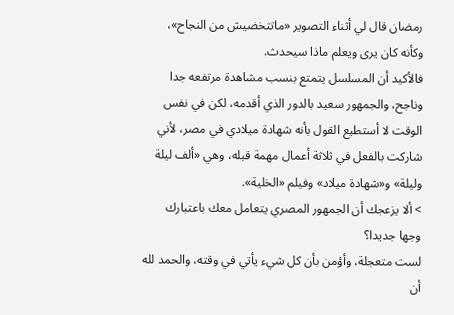رمضان قال لي أثناء التصوير «ماتتخضيش من النجاح»، وكأنه كان يرى ويعلم ماذا سيحدث.
فالأكيد أن المسلسل يتمتع بنسب مشاهدة مرتفعه جدا وناجح، والجمهور سعيد بالدور الذي أقدمه، لكن في نفس الوقت لا أستطيع القول بأنه شهادة ميلادي في مصر، لأني شاركت بالفعل في ثلاثة أعمال مهمة قبله، وهي «ألف ليلة وليلة» و«شهادة ميلاد» وفيلم «الخلية».
> ألا يزعجك أن الجمهور المصري يتعامل معك باعتبارك وجها جديدا؟
لست متعجلة، وأؤمن بأن كل شيء يأتي في وقته، والحمد لله أن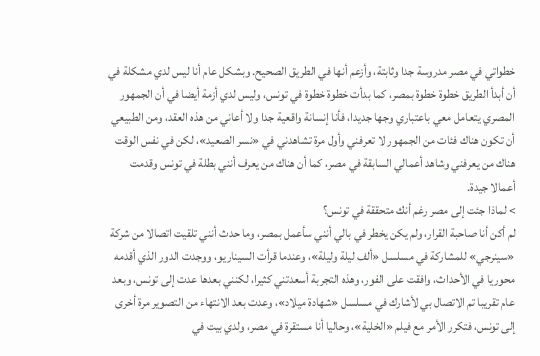خطواتي في مصر مدروسة جدا وثابتة، وأزعم أنها في الطريق الصحيح. وبشكل عام أنا ليس لدي مشكلة في أن أبدأ الطريق خطوة خطوة بمصر، كما بدأت خطوة خطوة في تونس، وليس لدي أزمة أيضا في أن الجمهور المصري يتعامل معي باعتباري وجها جديدا، فأنا إنسانة واقعية جدا ولا أعاني من هذه العقد، ومن الطبيعي أن تكون هناك فئات من الجمهور لا تعرفني وأول مرة تشاهدني في «نسر الصعيد»، لكن في نفس الوقت هناك من يعرفني وشاهد أعمالي السابقة في مصر، كما أن هناك من يعرف أنني بطلة في تونس وقدمت أعمالا جيدة.
> لماذا جئت إلى مصر رغم أنك متحققة في تونس؟
لم أكن أنا صاحبة القرار، ولم يكن يخطر في بالي أنني سأعمل بمصر، وما حدث أنني تلقيت اتصالا من شركة «سينرجي» للمشاركة في مسلسل «ألف ليلة وليلة»، وعندما قرأت السيناريو، ووجدت الدور الذي أقدمه محوريا في الأحداث، وافقت على الفور، وهذه التجربة أسعدتني كثيرا، لكنني بعدها عدت إلى تونس، وبعد عام تقريبا تم الاتصال بي لأشارك في مسلسل «شهادة ميلاد»، وعدت بعد الانتهاء من التصوير مرة أخرى إلى تونس، فتكرر الأمر مع فيلم «الخلية»، وحاليا أنا مستقرة في مصر، ولدي بيت في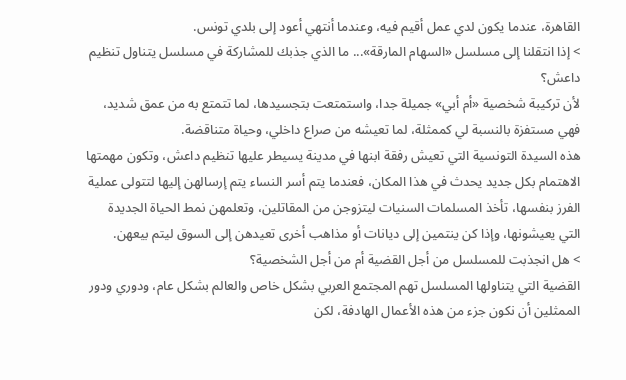القاهرة، عندما يكون لدي عمل أقيم فيه، وعندما أنتهي أعود إلى بلدي تونس.
> إذا انتقلنا إلى مسلسل «السهام المارقة»... ما الذي جذبك للمشاركة في مسلسل يتناول تنظيم داعش؟
لأن تركيبة شخصية «أم أبي» جميلة جدا، واستمتعت بتجسيدها، لما تتمتع به من عمق شديد، فهي مستفزة بالنسبة لي كممثلة، لما تعيشه من صراع داخلي، وحياة متناقضة.
هذه السيدة التونسية التي تعيش رفقة ابنها في مدينة يسيطر عليها تنظيم داعش، وتكون مهمتها الاهتمام بكل جديد يحدث في هذا المكان، فعندما يتم أسر النساء يتم إرسالهن إليها لتتولى عملية الفرز بنفسها، تأخذ المسلمات السنيات ليتزوجن من المقاتلين، وتعلمهن نمط الحياة الجديدة التي يعيشونها، وإذا كن ينتمين إلى ديانات أو مذاهب أخرى تعيدهن إلى السوق ليتم بيعهن.
> هل انجذبت للمسلسل من أجل القضية أم من أجل الشخصية؟
القضية التي يتناولها المسلسل تهم المجتمع العربي بشكل خاص والعالم بشكل عام، ودوري ودور الممثلين أن نكون جزء من هذه الأعمال الهادفة، لكن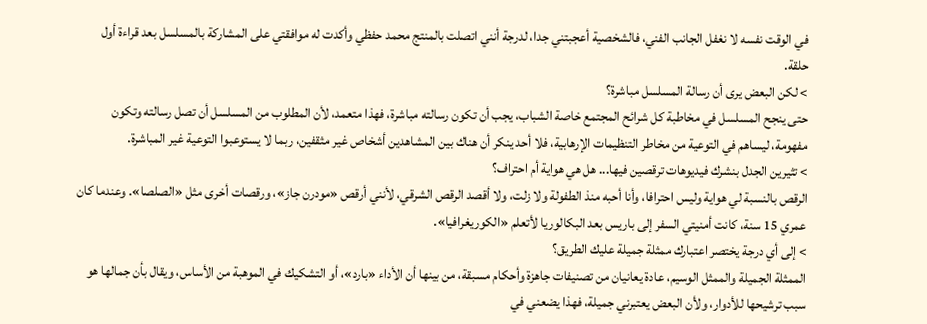في الوقت نفسه لا نغفل الجانب الفني، فالشخصية أعجبتني جدا، لدرجة أنني اتصلت بالمنتج محمد حفظي وأكدت له موافقتي على المشاركة بالمسلسل بعد قراءة أول حلقة.
> لكن البعض يرى أن رسالة المسلسل مباشرة؟
حتى ينجح المسلسل في مخاطبة كل شرائح المجتمع خاصة الشباب، يجب أن تكون رسالته مباشرة، فهذا متعمد، لأن المطلوب من المسلسل أن تصل رسالته وتكون مفهومة، ليساهم في التوعية من مخاطر التنظيمات الإرهابية، فلا أحد ينكر أن هناك بين المشاهدين أشخاص غير مثقفين، ربما لا يستوعبوا التوعية غير المباشرة.
> تثيرين الجدل بنشرك فيديوهات ترقصين فيها... هل هي هواية أم احتراف؟
الرقص بالنسبة لي هواية وليس احترافا، وأنا أحبه منذ الطفولة ولا زلت، ولا أقصد الرقص الشرقي، لأنني أرقص «مودرن جاز»، ورقصات أخرى مثل «الصلصا». وعندما كان عمري 15 سنة، كانت أمنيتي السفر إلى باريس بعد البكالوريا لأتعلم «الكوريغرافيا».
> إلى أي درجة يختصر اعتبارك ممثلة جميلة عليك الطريق؟
الممثلة الجميلة والممثل الوسيم، عادة يعانيان من تصنيفات جاهزة وأحكام مسبقة، من بينها أن الأداء «بارد»، أو التشكيك في الموهبة من الأساس، ويقال بأن جمالها هو سبب ترشيحها للأدوار، ولأن البعض يعتبرني جميلة، فهذا يضعني في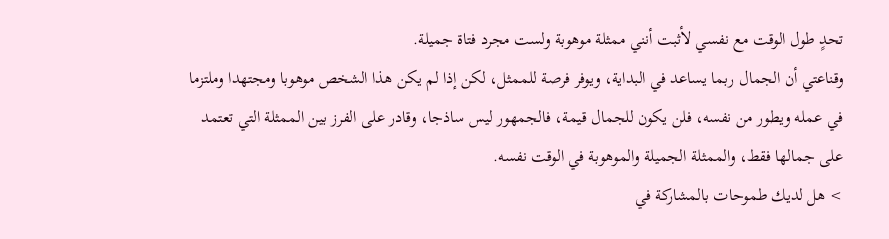تحدٍ طول الوقت مع نفسي لأثبت أنني ممثلة موهوبة ولست مجرد فتاة جميلة.
وقناعتي أن الجمال ربما يساعد في البداية، ويوفر فرصة للممثل، لكن إذا لم يكن هذا الشخص موهوبا ومجتهدا وملتزما في عمله ويطور من نفسه، فلن يكون للجمال قيمة، فالجمهور ليس ساذجا، وقادر على الفرز بين الممثلة التي تعتمد على جمالها فقط، والممثلة الجميلة والموهوبة في الوقت نفسه.
> هل لديك طموحات بالمشاركة في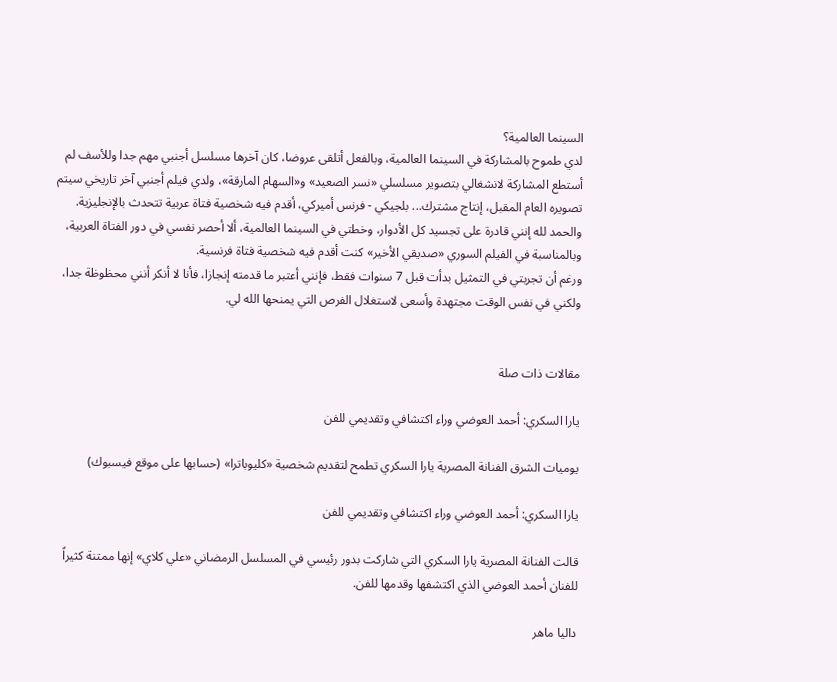السينما العالمية؟
لدي طموح بالمشاركة في السينما العالمية، وبالفعل أتلقى عروضا، كان آخرها مسلسل أجنبي مهم جدا وللأسف لم أستطع المشاركة لانشغالي بتصوير مسلسلي «نسر الصعيد» و«السهام المارقة»، ولدي فيلم أجنبي آخر تاريخي سيتم تصويره العام المقبل، إنتاج مشترك... بلجيكي - فرنس أميركي، أقدم فيه شخصية فتاة عربية تتحدث بالإنجليزية.
والحمد لله إنني قادرة على تجسيد كل الأدوار، وخطتي في السينما العالمية، ألا أحصر نفسي في دور الفتاة العربية، وبالمناسبة في الفيلم السوري «صديقي الأخير» كنت أقدم فيه شخصية فتاة فرنسية.
ورغم أن تجربتي في التمثيل بدأت قبل 7 سنوات فقط، فإنني أعتبر ما قدمته إنجازا، فأنا لا أنكر أنني محظوظة جدا، ولكني في نفس الوقت مجتهدة وأسعى لاستغلال الفرص التي يمنحها الله لي.


مقالات ذات صلة

يارا السكري: أحمد العوضي وراء اكتشافي وتقديمي للفن

يوميات الشرق الفنانة المصرية يارا السكري تطمح لتقديم شخصية «كليوباترا» (حسابها على موقع فيسبوك)

يارا السكري: أحمد العوضي وراء اكتشافي وتقديمي للفن

قالت الفنانة المصرية يارا السكري التي شاركت بدور رئيسي في المسلسل الرمضاني «علي كلاي» إنها ممتنة كثيراً للفنان أحمد العوضي الذي اكتشفها وقدمها للفن.

داليا ماهر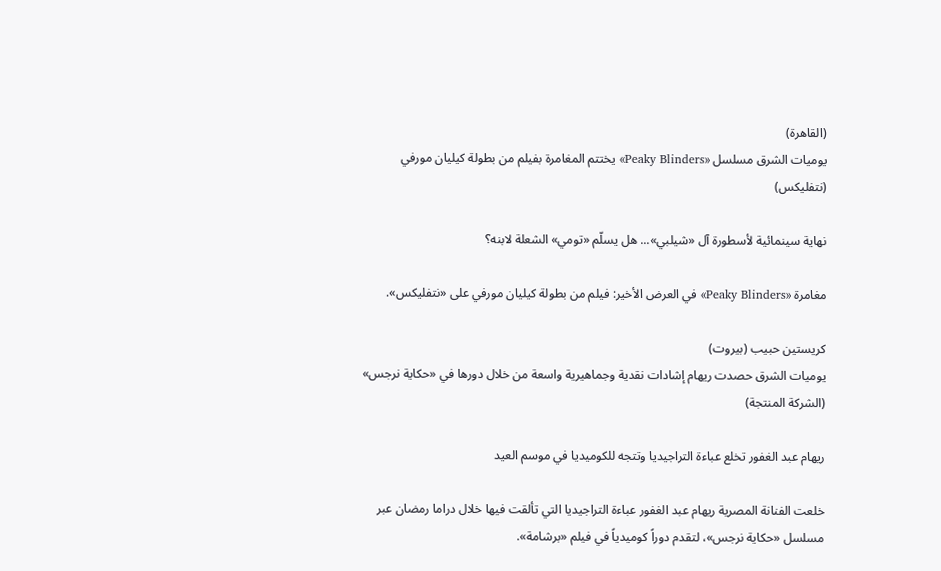(القاهرة)
يوميات الشرق مسلسل «Peaky Blinders» يختتم المغامرة بفيلم من بطولة كيليان مورفي (نتفليكس)

نهاية سينمائية لأسطورة آل «شيلبي»... هل يسلّم «تومي» الشعلة لابنه؟

مغامرة «Peaky Blinders» في العرض الأخير: فيلم من بطولة كيليان مورفي على «نتفليكس».

كريستين حبيب (بيروت)
يوميات الشرق حصدت ريهام إشادات نقدية وجماهيرية واسعة من خلال دورها في «حكاية نرجس» (الشركة المنتجة)

ريهام عبد الغفور تخلع عباءة التراجيديا وتتجه للكوميديا في موسم العيد

خلعت الفنانة المصرية ريهام عبد الغفور عباءة التراجيديا التي تألقت فيها خلال دراما رمضان عبر مسلسل «حكاية نرجس»، لتقدم دوراً كوميدياً في فيلم «برشامة».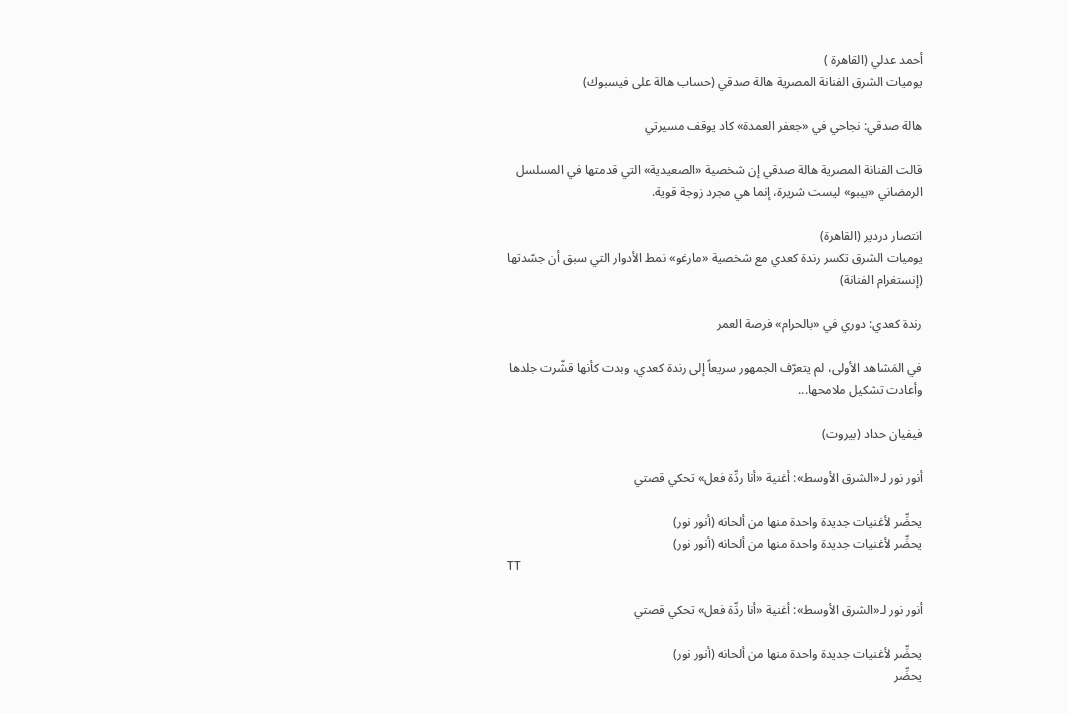أحمد عدلي (القاهرة )
يوميات الشرق الفنانة المصرية هالة صدقي (حساب هالة على فيسبوك)

هالة صدقي: نجاحي في «جعفر العمدة» كاد يوقف مسيرتي

قالت الفنانة المصرية هالة صدقي إن شخصية «الصعيدية» التي قدمتها في المسلسل الرمضاني «بيبو» ليست شريرة، إنما هي مجرد زوجة قوية.

انتصار دردير (القاهرة)
يوميات الشرق تكسر رندة كعدي مع شخصية «مارغو» نمط الأدوار التي سبق أن جسّدتها (إنستغرام الفنانة)

رندة كعدي: دوري في «بالحرام» فرصة العمر

في المَشاهد الأولى، لم يتعرّف الجمهور سريعاً إلى رندة كعدي، وبدت كأنها قشّرت جلدها وأعادت تشكيل ملامحها...

فيفيان حداد (بيروت)

أنور نور لـ«الشرق الأوسط»: أغنية «أنا ردِّة فعل» تحكي قصتي

يحضِّر لأغنيات جديدة واحدة منها من ألحانه (أنور نور)
يحضِّر لأغنيات جديدة واحدة منها من ألحانه (أنور نور)
TT

أنور نور لـ«الشرق الأوسط»: أغنية «أنا ردِّة فعل» تحكي قصتي

يحضِّر لأغنيات جديدة واحدة منها من ألحانه (أنور نور)
يحضِّر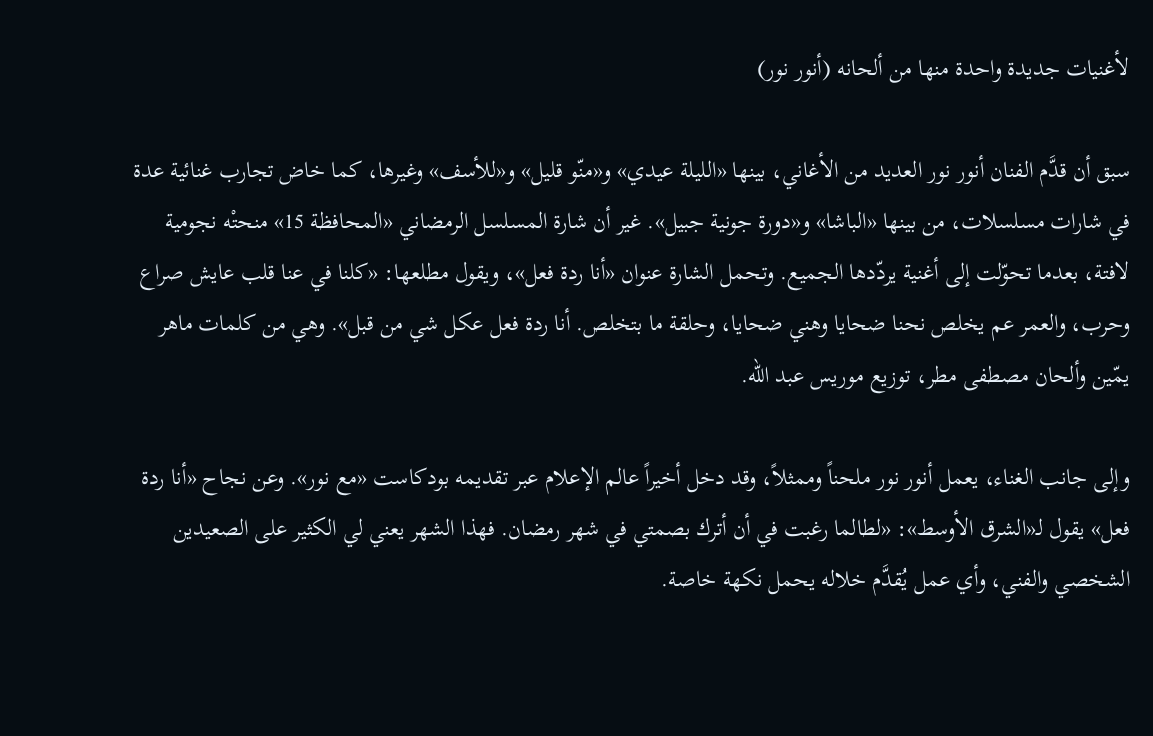لأغنيات جديدة واحدة منها من ألحانه (أنور نور)

سبق أن قدَّم الفنان أنور نور العديد من الأغاني، بينها «الليلة عيدي» و«منّو قليل» و«للأسف» وغيرها، كما خاض تجارب غنائية عدة في شارات مسلسلات، من بينها «الباشا» و«دورة جونية جبيل». غير أن شارة المسلسل الرمضاني «المحافظة 15» منحتْه نجومية لافتة، بعدما تحوّلت إلى أغنية يردّدها الجميع. وتحمل الشارة عنوان «أنا ردة فعل»، ويقول مطلعها: «كلنا في عنا قلب عايش صراع وحرب، والعمر عم يخلص نحنا ضحايا وهني ضحايا، وحلقة ما بتخلص. أنا ردة فعل عكل شي من قبل». وهي من كلمات ماهر يمّين وألحان مصطفى مطر، توزيع موريس عبد الله.

وإلى جانب الغناء، يعمل أنور نور ملحناً وممثلاً، وقد دخل أخيراً عالم الإعلام عبر تقديمه بودكاست «مع نور». وعن نجاح «أنا ردة فعل» يقول لـ«الشرق الأوسط»: «لطالما رغبت في أن أترك بصمتي في شهر رمضان. فهذا الشهر يعني لي الكثير على الصعيدين الشخصي والفني، وأي عمل يُقدَّم خلاله يحمل نكهة خاصة.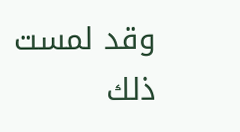وقد لمست ذلك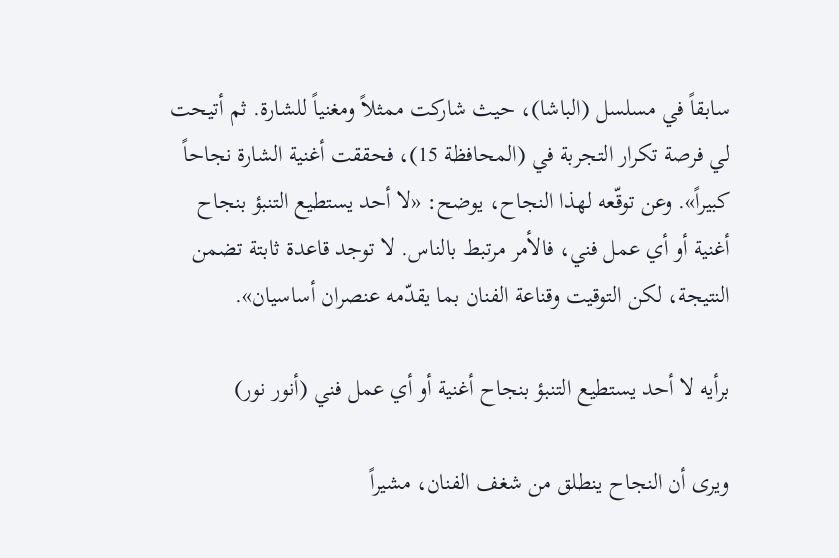سابقاً في مسلسل (الباشا)، حيث شاركت ممثلاً ومغنياً للشارة. ثم أتيحت لي فرصة تكرار التجربة في (المحافظة 15)، فحققت أغنية الشارة نجاحاً كبيراً». وعن توقّعه لهذا النجاح، يوضح: «لا أحد يستطيع التنبؤ بنجاح أغنية أو أي عمل فني، فالأمر مرتبط بالناس. لا توجد قاعدة ثابتة تضمن النتيجة، لكن التوقيت وقناعة الفنان بما يقدّمه عنصران أساسيان».

برأيه لا أحد يستطيع التنبؤ بنجاح أغنية أو أي عمل فني (أنور نور)

ويرى أن النجاح ينطلق من شغف الفنان، مشيراً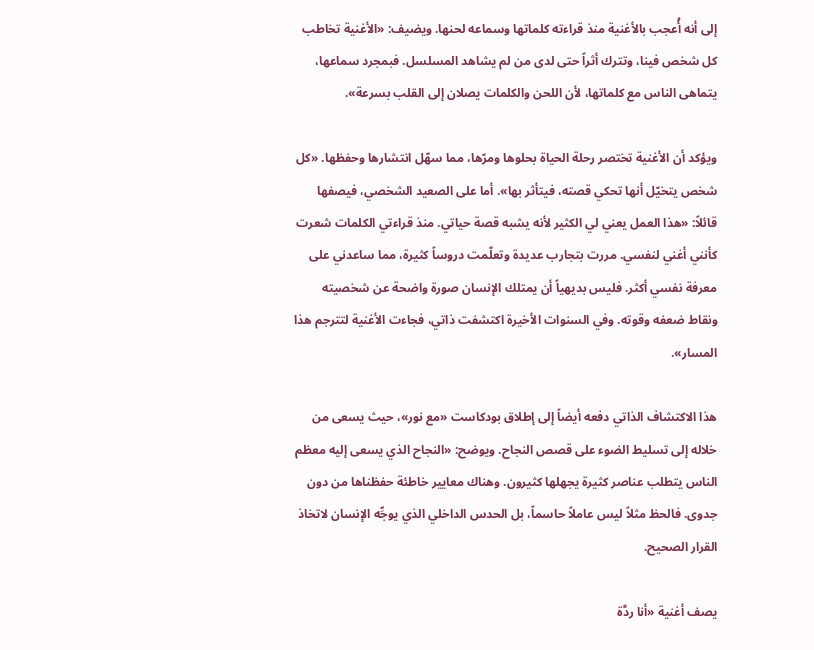إلى أنه أُعجب بالأغنية منذ قراءته كلماتها وسماعه لحنها. ويضيف: «الأغنية تخاطب كل شخص فينا، وتترك أثراً حتى لدى من لم يشاهد المسلسل. فبمجرد سماعها، يتماهى الناس مع كلماتها، لأن اللحن والكلمات يصلان إلى القلب بسرعة».

ويؤكد أن الأغنية تختصر رحلة الحياة بحلوها ومرّها، مما سهّل انتشارها وحفظها. «كل شخص يتخيّل أنها تحكي قصته، فيتأثر بها». أما على الصعيد الشخصي، فيصفها قائلاً: «هذا العمل يعني لي الكثير لأنه يشبه قصة حياتي. منذ قراءتي الكلمات شعرت كأنني أغني لنفسي. مررت بتجارب عديدة وتعلّمت دروساً كثيرة، مما ساعدني على معرفة نفسي أكثر. فليس بديهياً أن يمتلك الإنسان صورة واضحة عن شخصيته ونقاط ضعفه وقوته. وفي السنوات الأخيرة اكتشفت ذاتي، فجاءت الأغنية لتترجم هذا المسار».

هذا الاكتشاف الذاتي دفعه أيضاً إلى إطلاق بودكاست «مع نور»، حيث يسعى من خلاله إلى تسليط الضوء على قصص النجاح. ويوضح: «النجاح الذي يسعى إليه معظم الناس يتطلب عناصر كثيرة يجهلها كثيرون. وهناك معايير خاطئة حفظناها من دون جدوى. فالحظ مثلاً ليس عاملاً حاسماً، بل الحدس الداخلي الذي يوجِّه الإنسان لاتخاذ القرار الصحيح.

يصف أغنية «أنا ردَّة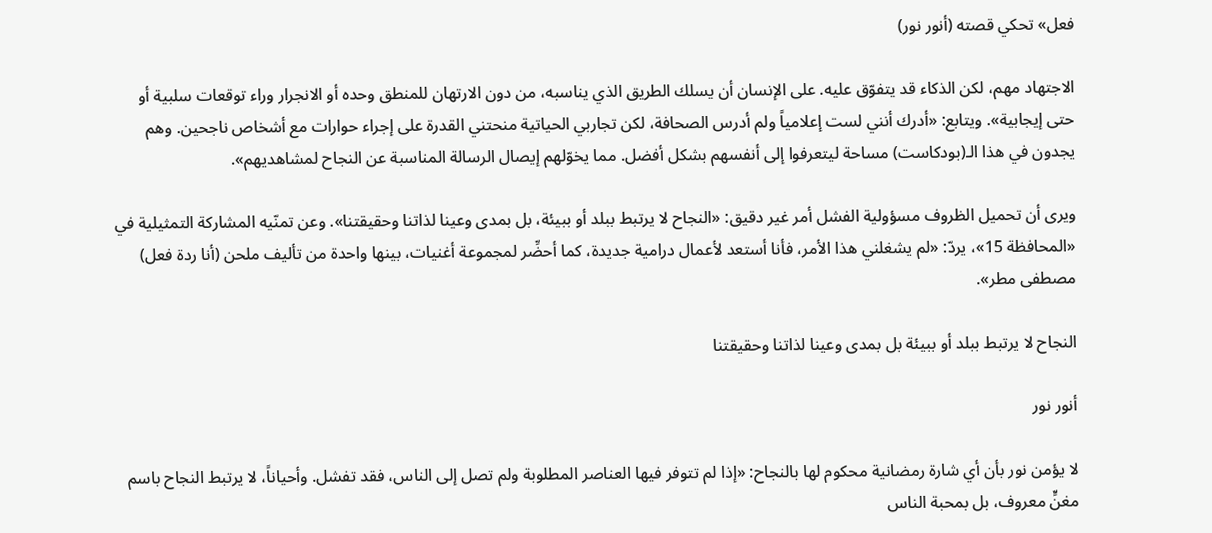فعل» تحكي قصته (أنور نور)

الاجتهاد مهم، لكن الذكاء قد يتفوّق عليه. على الإنسان أن يسلك الطريق الذي يناسبه، من دون الارتهان للمنطق وحده أو الانجرار وراء توقعات سلبية أو حتى إيجابية». ويتابع: «أدرك أنني لست إعلامياً ولم أدرس الصحافة، لكن تجاربي الحياتية منحتني القدرة على إجراء حوارات مع أشخاص ناجحين. وهم يجدون في هذا الـ(بودكاست) مساحة ليتعرفوا إلى أنفسهم بشكل أفضل. مما يخوّلهم إيصال الرسالة المناسبة عن النجاح لمشاهديهم».

ويرى أن تحميل الظروف مسؤولية الفشل أمر غير دقيق: «النجاح لا يرتبط ببلد أو ببيئة، بل بمدى وعينا لذاتنا وحقيقتنا». وعن تمنّيه المشاركة التمثيلية في «المحافظة 15»، يردّ: «لم يشغلني هذا الأمر، فأنا أستعد لأعمال درامية جديدة، كما أحضِّر لمجموعة أغنيات، بينها واحدة من تأليف ملحن (أنا ردة فعل) مصطفى مطر».

النجاح لا يرتبط ببلد أو ببيئة بل بمدى وعينا لذاتنا وحقيقتنا

أنور نور

لا يؤمن نور بأن أي شارة رمضانية محكوم لها بالنجاح: «إذا لم تتوفر فيها العناصر المطلوبة ولم تصل إلى الناس، فقد تفشل. وأحياناً، لا يرتبط النجاح باسم مغنٍّ معروف، بل بمحبة الناس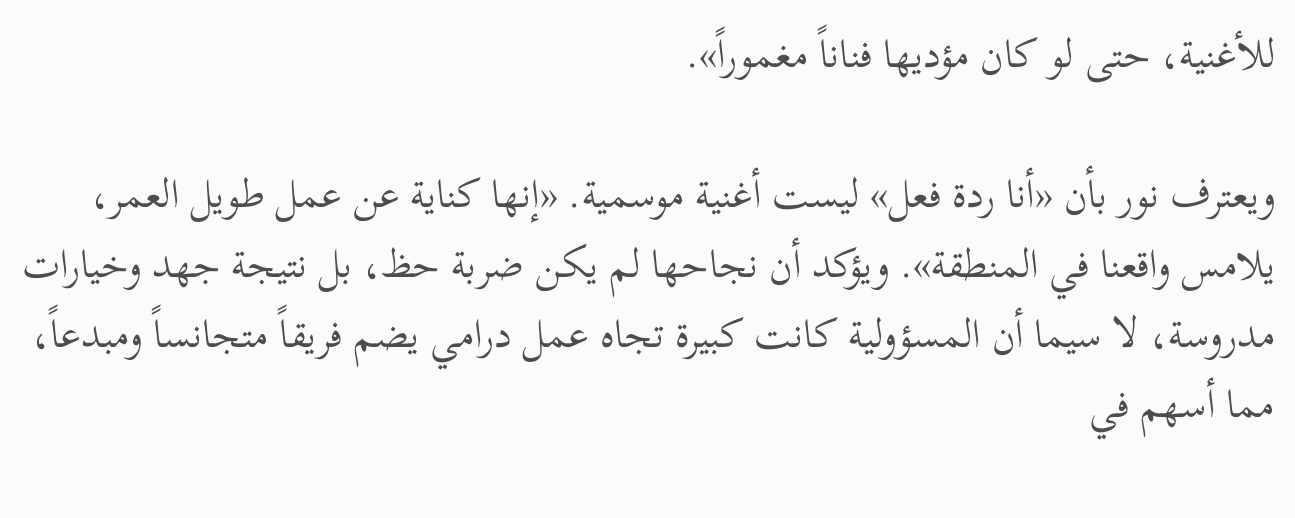للأغنية، حتى لو كان مؤديها فناناً مغموراً».

ويعترف نور بأن «أنا ردة فعل» ليست أغنية موسمية. «إنها كناية عن عمل طويل العمر، يلامس واقعنا في المنطقة». ويؤكد أن نجاحها لم يكن ضربة حظ، بل نتيجة جهد وخيارات مدروسة، لا سيما أن المسؤولية كانت كبيرة تجاه عمل درامي يضم فريقاً متجانساً ومبدعاً، مما أسهم في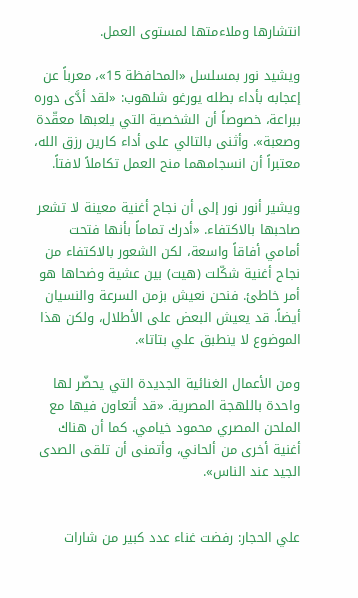انتشارها وملاءمتها لمستوى العمل.

ويشيد نور بمسلسل «المحافظة 15»، معرباً عن إعجابه بأداء بطله يورغو شلهوب: «لقد أدَّى دوره ببراعة، خصوصاً أن الشخصية التي يلعبها معقّدة وصعبة». وأثنى بالتالي على أداء كارين رزق الله، معتبراً أن انسجامهما منح العمل تكاملاً لافتاً.

ويشير أنور نور إلى أن نجاح أغنية معينة لا تشعر صاحبها بالاكتفاء. «أدرك تماماً بأنها فتحت أمامي أفاقاً واسعة، لكن الشعور بالاكتفاء من نجاح أغنية شكّلت (هيت) بين عشية وضحاها هو أمر خاطئ. فنحن نعيش بزمن السرعة والنسيان أيضاً. قد يعيش البعض على الأطلال، ولكن هذا الموضوع لا ينطبق علي بتاتا».

ومن الأعمال الغنائية الجديدة التي يحضّر لها واحدة باللهجة المصرية. «قد أتعاون فيها مع الملحن المصري محمود خيامي. كما أن هناك أغنية أخرى من ألحاني، وأتمنى أن تلقى الصدى الجيد عند الناس».


علي الحجار: رفضت غناء عدد كبير من شارات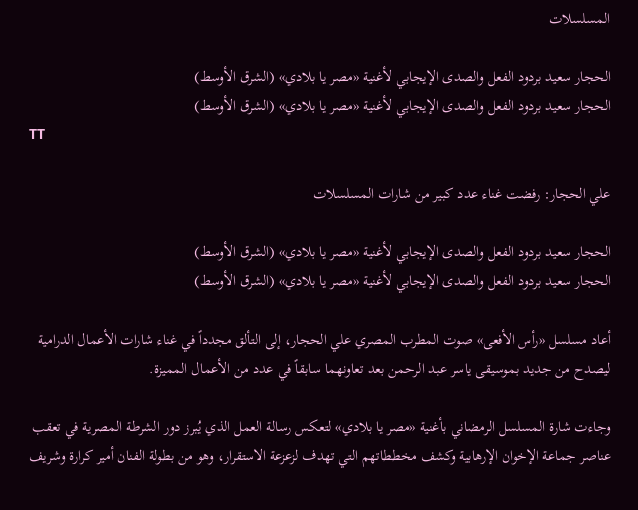المسلسلات

الحجار سعيد بردود الفعل والصدى الإيجابي لأغنية «مصر يا بلادي» (الشرق الأوسط)
الحجار سعيد بردود الفعل والصدى الإيجابي لأغنية «مصر يا بلادي» (الشرق الأوسط)
TT

علي الحجار: رفضت غناء عدد كبير من شارات المسلسلات

الحجار سعيد بردود الفعل والصدى الإيجابي لأغنية «مصر يا بلادي» (الشرق الأوسط)
الحجار سعيد بردود الفعل والصدى الإيجابي لأغنية «مصر يا بلادي» (الشرق الأوسط)

أعاد مسلسل «رأس الأفعى» صوت المطرب المصري علي الحجار، إلى التألق مجدداً في غناء شارات الأعمال الدرامية ليصدح من جديد بموسيقى ياسر عبد الرحمن بعد تعاونهما سابقاً في عدد من الأعمال المميزة.

وجاءت شارة المسلسل الرمضاني بأغنية «مصر يا بلادي» لتعكس رسالة العمل الذي يُبرز دور الشرطة المصرية في تعقب عناصر جماعة الإخوان الإرهابية وكشف مخططاتهم التي تهدف لزعزعة الاستقرار، وهو من بطولة الفنان أمير كرارة وشريف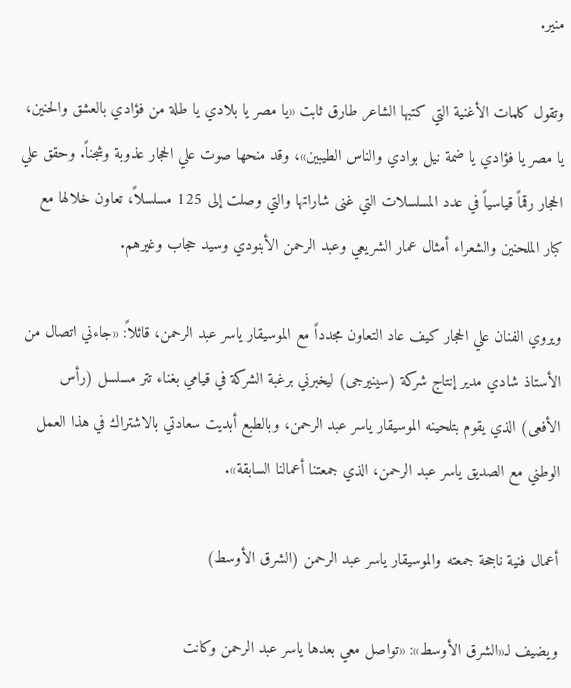منير.

وتقول كلمات الأغنية التي كتبها الشاعر طارق ثابت «يا مصر يا بلادي يا طلة من فؤادي بالعشق والحنين، يا مصر يا فؤادي يا ضمة نيل بوادي والناس الطيبين»، وقد منحها صوت علي الحجار عذوبة وشجناً. وحقق علي الحجار رقماً قياسياً في عدد المسلسلات التي غنى شاراتها والتي وصلت إلى 125 مسلسلاً، تعاون خلالها مع كبار الملحنين والشعراء أمثال عمار الشريعي وعبد الرحمن الأبنودي وسيد حجاب وغيرهم.

ويروي الفنان علي الحجار كيف عاد التعاون مجدداً مع الموسيقار ياسر عبد الرحمن، قائلاً: «جاءني اتصال من الأستاذ شادي مدير إنتاج شركة (سينيرجى) ليخبرني برغبة الشركة في قيامي بغناء تتر مسلسل (رأس الأفعى) الذي يقوم بتلحينه الموسيقار ياسر عبد الرحمن، وبالطبع أبديت سعادتي بالاشتراك في هذا العمل الوطني مع الصديق ياسر عبد الرحمن، الذي جمعتنا أعمالنا السابقة».

أعمال فنية ناجحة جمعته والموسيقار ياسر عبد الرحمن (الشرق الأوسط)

ويضيف لـ«الشرق الأوسط»: «تواصل معي بعدها ياسر عبد الرحمن وكانت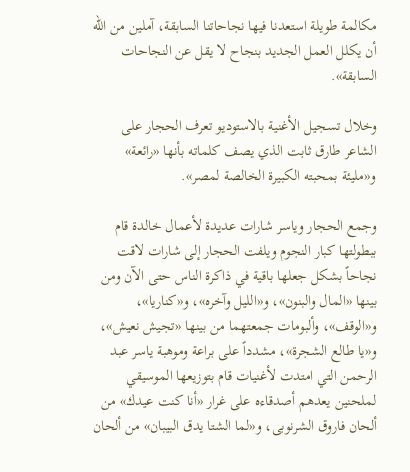مكالمة طويلة استعدنا فيها نجاحاتنا السابقة، آملين من الله أن يكلل العمل الجديد بنجاح لا يقل عن النجاحات السابقة».

وخلال تسجيل الأغنية بالاستوديو تعرف الحجار على الشاعر طارق ثابت الذي يصف كلماته بأنها «رائعة» و«مليئة بمحبته الكبيرة الخالصة لمصر».

وجمع الحجار وياسر شارات عديدة لأعمال خالدة قام ببطولتها كبار النجوم ويلفت الحجار إلى شارات لاقت نجاحاً بشكل جعلها باقية في ذاكرة الناس حتى الآن ومن بينها «المال والبنون»، و«الليل وآخره»، و«كناريا»، و«الوقف»، وألبومات جمعتهما من بينها «تجيش نعيش»، و«يا طالع الشجرة»، مشدداً على براعة وموهبة ياسر عبد الرحمن التي امتدت لأغنيات قام بتوزيعها الموسيقي لملحنين يعدهم أصدقاءه على غرار «أنا كنت عيدك» من ألحان فاروق الشرنوبى، و«لما الشتا يدق البيبان» من ألحان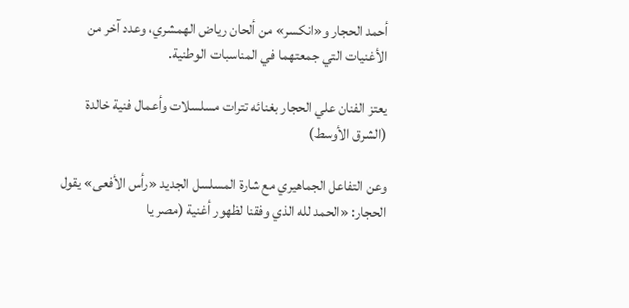أحمد الحجار و«انكسر» من ألحان رياض الهمشري، وعدد آخر من الأغنيات التي جمعتهما في المناسبات الوطنية.

يعتز الفنان علي الحجار بغنائه تترات مسلسلات وأعمال فنية خالدة (الشرق الأوسط)

وعن التفاعل الجماهيري مع شارة المسلسل الجديد «رأس الأفعى» يقول الحجار: «الحمد لله الذي وفقنا لظهور أغنية (مصر يا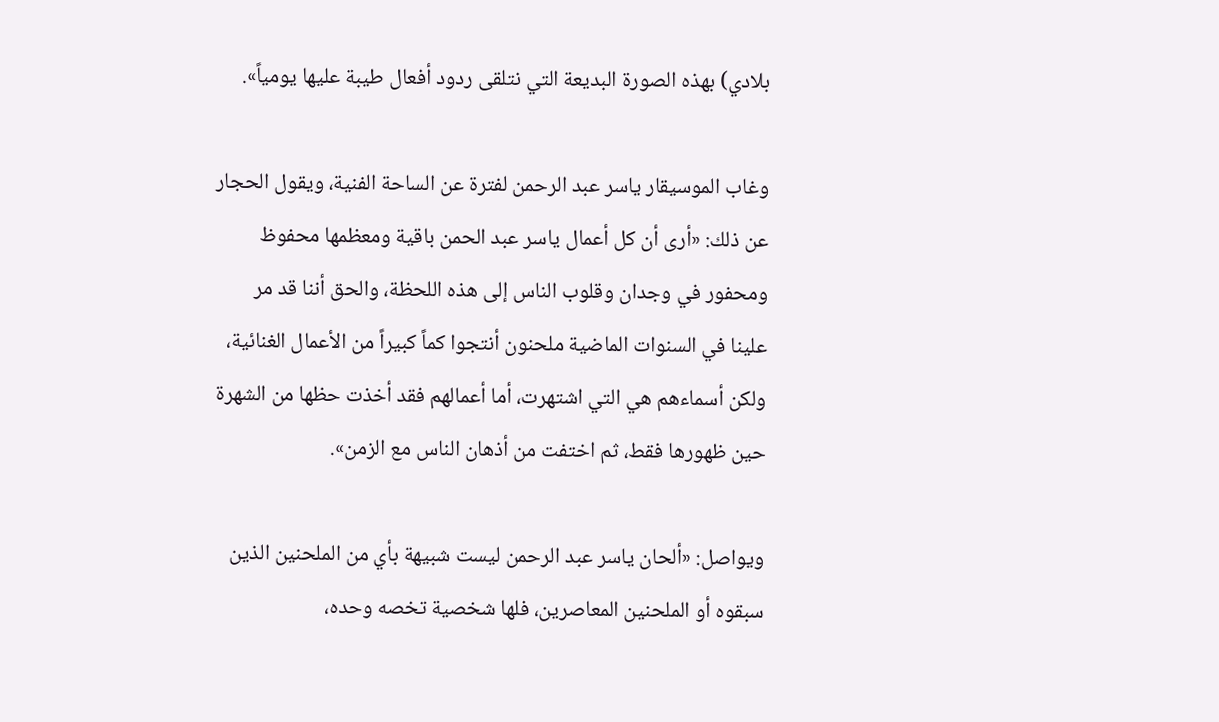بلادي) بهذه الصورة البديعة التي نتلقى ردود أفعال طيبة عليها يومياً».

وغاب الموسيقار ياسر عبد الرحمن لفترة عن الساحة الفنية، ويقول الحجار عن ذلك: «أرى أن كل أعمال ياسر عبد الحمن باقية ومعظمها محفوظ ومحفور في وجدان وقلوب الناس إلى هذه اللحظة، والحق أننا قد مر علينا في السنوات الماضية ملحنون أنتجوا كماً كبيراً من الأعمال الغنائية، ولكن أسماءهم هي التي اشتهرت، أما أعمالهم فقد أخذت حظها من الشهرة حين ظهورها فقط، ثم اختفت من أذهان الناس مع الزمن».

ويواصل: «ألحان ياسر عبد الرحمن ليست شبيهة بأي من الملحنين الذين سبقوه أو الملحنين المعاصرين، فلها شخصية تخصه وحده،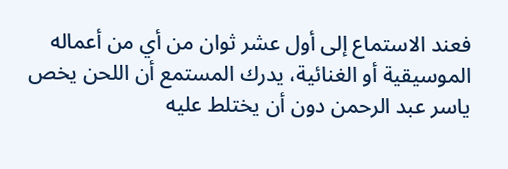فعند الاستماع إلى أول عشر ثوان من أي من أعماله الموسيقية أو الغنائية، يدرك المستمع أن اللحن يخص ياسر عبد الرحمن دون أن يختلط عليه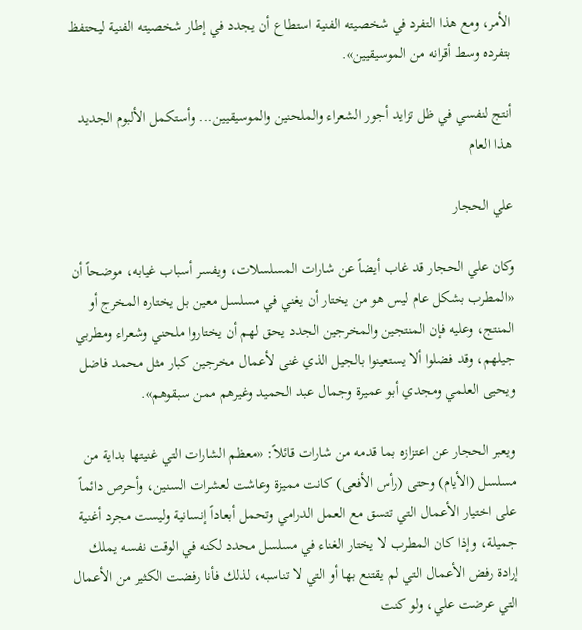الأمر، ومع هذا التفرد في شخصيته الفنية استطاع أن يجدد في إطار شخصيته الفنية ليحتفظ بتفرده وسط أقرانه من الموسيقيين».

أنتج لنفسي في ظل تزايد أجور الشعراء والملحنين والموسيقيين... وأستكمل الألبوم الجديد هذا العام

علي الحجار

وكان علي الحجار قد غاب أيضاً عن شارات المسلسلات، ويفسر أسباب غيابه، موضحاً أن «المطرب بشكل عام ليس هو من يختار أن يغني في مسلسل معين بل يختاره المخرج أو المنتج، وعليه فإن المنتجين والمخرجين الجدد يحق لهم أن يختاروا ملحني وشعراء ومطربي جيلهم، وقد فضلوا ألا يستعينوا بالجيل الذي غنى لأعمال مخرجين كبار مثل محمد فاضل ويحيى العلمي ومجدي أبو عميرة وجمال عبد الحميد وغيرهم ممن سبقوهم».

ويعبر الحجار عن اعتزازه بما قدمه من شارات قائلاً: «معظم الشارات التي غنيتها بداية من مسلسل (الأيام) وحتى (رأس الأفعى) كانت مميزة وعاشت لعشرات السنين، وأحرص دائماً على اختيار الأعمال التي تتسق مع العمل الدرامي وتحمل أبعاداً إنسانية وليست مجرد أغنية جميلة، وإذا كان المطرب لا يختار الغناء في مسلسل محدد لكنه في الوقت نفسه يملك إرادة رفض الأعمال التي لم يقتنع بها أو التي لا تناسبه، لذلك فأنا رفضت الكثير من الأعمال التي عرضت علي، ولو كنت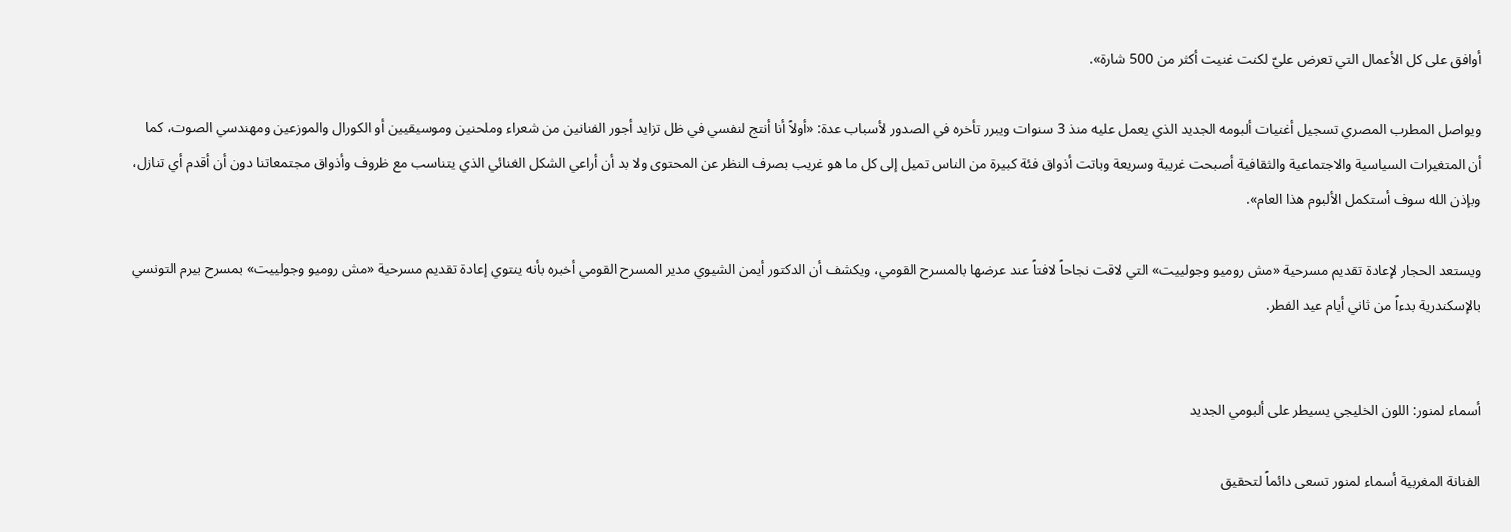أوافق على كل الأعمال التي تعرض عليّ لكنت غنيت أكثر من 500 شارة».

ويواصل المطرب المصري تسجيل أغنيات ألبومه الجديد الذي يعمل عليه منذ 3 سنوات ويبرر تأخره في الصدور لأسباب عدة: «أولاً أنا أنتج لنفسي في ظل تزايد أجور الفنانين من شعراء وملحنين وموسيقيين أو الكورال والموزعين ومهندسي الصوت، كما أن المتغيرات السياسية والاجتماعية والثقافية أصبحت غريبة وسريعة وباتت أذواق فئة كبيرة من الناس تميل إلى كل ما هو غريب بصرف النظر عن المحتوى ولا بد أن أراعي الشكل الغنائي الذي يتناسب مع ظروف وأذواق مجتمعاتنا دون أن أقدم أي تنازل، وبإذن الله سوف أستكمل الألبوم هذا العام».

ويستعد الحجار لإعادة تقديم مسرحية «مش روميو وجولييت» التي لاقت نجاحاً لافتاً عند عرضها بالمسرح القومي، ويكشف أن الدكتور أيمن الشيوي مدير المسرح القومي أخبره بأنه ينتوي إعادة تقديم مسرحية «مش روميو وجولييت» بمسرح بيرم التونسي بالإسكندرية بدءاً من ثاني أيام عيد الفطر.


أسماء لمنور: اللون الخليجي يسيطر على ألبومي الجديد

الفنانة المغربية أسماء لمنور تسعى دائماً لتحقيق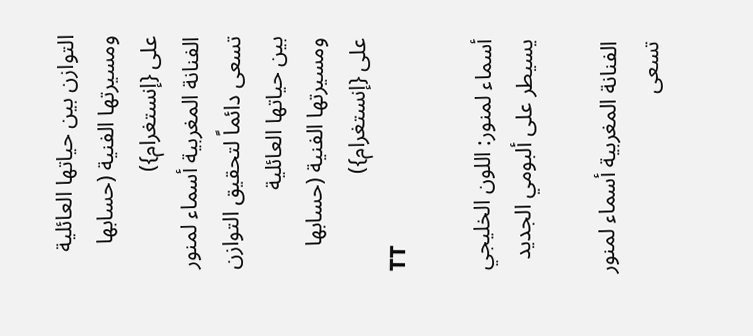التوازن بين حياتها العائلية ومسيرتها الفنية (حسابها على {إنستغرام})
الفنانة المغربية أسماء لمنور تسعى دائماً لتحقيق التوازن بين حياتها العائلية ومسيرتها الفنية (حسابها على {إنستغرام})
TT

أسماء لمنور: اللون الخليجي يسيطر على ألبومي الجديد

الفنانة المغربية أسماء لمنور تسعى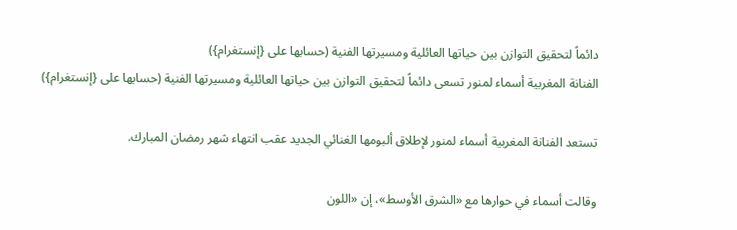دائماً لتحقيق التوازن بين حياتها العائلية ومسيرتها الفنية (حسابها على {إنستغرام})
الفنانة المغربية أسماء لمنور تسعى دائماً لتحقيق التوازن بين حياتها العائلية ومسيرتها الفنية (حسابها على {إنستغرام})

تستعد الفنانة المغربية أسماء لمنور لإطلاق ألبومها الغنائي الجديد عقب انتهاء شهر رمضان المبارك.

وقالت أسماء في حوارها مع «الشرق الأوسط»، إن «اللون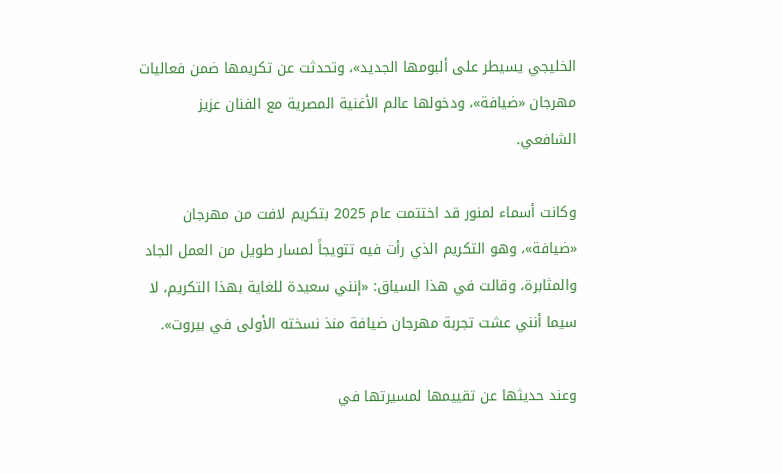الخليجي يسيطر على ألبومها الجديد»، وتحدثت عن تكريمها ضمن فعاليات مهرجان «ضيافة»، ودخولها عالم الأغنية المصرية مع الفنان عزيز الشافعي.

وكانت أسماء لمنور قد اختتمت عام 2025 بتكريم لافت من مهرجان «ضيافة»، وهو التكريم الذي رأت فيه تتويجاً لمسار طويل من العمل الجاد والمثابرة، وقالت في هذا السياق: «إنني سعيدة للغاية بهذا التكريم، لا سيما أنني عشت تجربة مهرجان ضيافة منذ نسخته الأولى في بيروت».

وعند حديثها عن تقييمها لمسيرتها في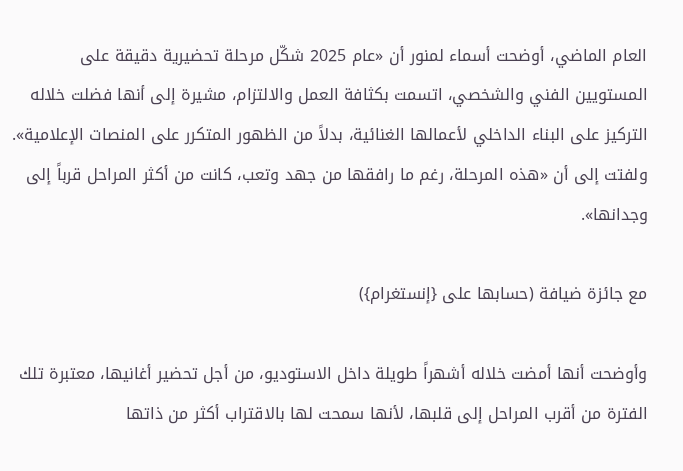العام الماضي، أوضحت أسماء لمنور أن «عام 2025 شكّل مرحلة تحضيرية دقيقة على المستويين الفني والشخصي، اتسمت بكثافة العمل والالتزام، مشيرة إلى أنها فضلت خلاله التركيز على البناء الداخلي لأعمالها الغنائية، بدلاً من الظهور المتكرر على المنصات الإعلامية». ولفتت إلى أن «هذه المرحلة، رغم ما رافقها من جهد وتعب، كانت من أكثر المراحل قرباً إلى وجدانها».

مع جائزة ضيافة (حسابها على {إنستغرام})

وأوضحت أنها أمضت خلاله أشهراً طويلة داخل الاستوديو، من أجل تحضير أغانيها، معتبرة تلك الفترة من أقرب المراحل إلى قلبها، لأنها سمحت لها بالاقتراب أكثر من ذاتها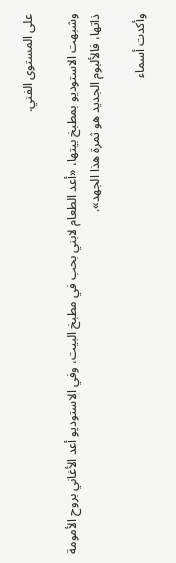على المستوى الفني.

وشبهت الاستوديو بمطبخ بيتها، «أعد الطعام لابني بحب في مطبخ البيت، وفي الاستوديو أعد الأغاني بروح الأمومة ذاتها، فالألبوم الجديد هو ثمرة هذا الجهد».

وأكدت أسماء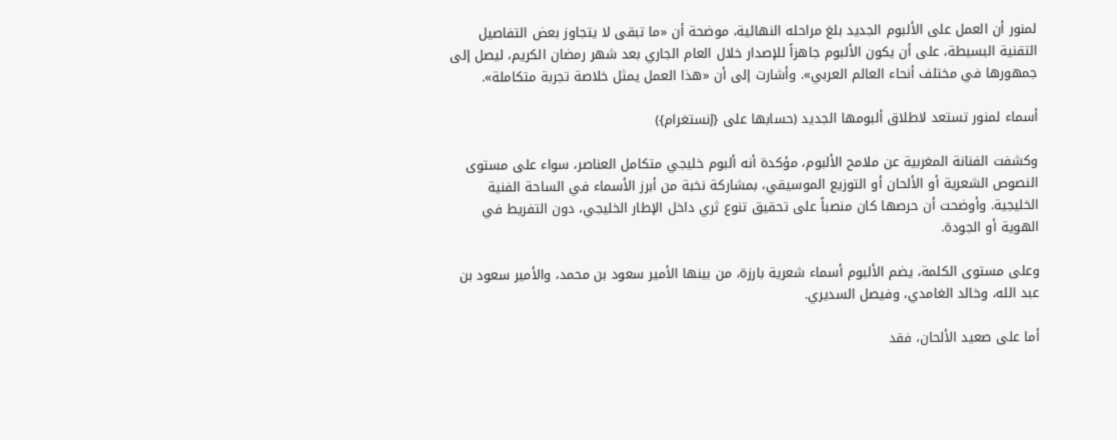لمنور أن العمل على الألبوم الجديد بلغ مراحله النهائية، موضحة أن «ما تبقى لا يتجاوز بعض التفاصيل التقنية البسيطة، على أن يكون الألبوم جاهزاً للإصدار خلال العام الجاري بعد شهر رمضان الكريم، ليصل إلى جمهورها في مختلف أنحاء العالم العربي». وأشارت إلى أن «هذا العمل يمثل خلاصة تجربة متكاملة».

أسماء لمنور تستعد لاطلاق ألبومها الجديد (حسابها على {إنستغرام})

وكشفت الفنانة المغربية عن ملامح الألبوم، مؤكدة أنه ألبوم خليجي متكامل العناصر، سواء على مستوى النصوص الشعرية أو الألحان أو التوزيع الموسيقي، بمشاركة نخبة من أبرز الأسماء في الساحة الفنية الخليجية. وأوضحت أن حرصها كان منصباً على تحقيق تنوع ثري داخل الإطار الخليجي، دون التفريط في الهوية أو الجودة.

وعلى مستوى الكلمة، يضم الألبوم أسماء شعرية بارزة، من بينها الأمير سعود بن محمد، والأمير سعود بن عبد الله، وخالد الغامدي، وفيصل السديري.

أما على صعيد الألحان، فقد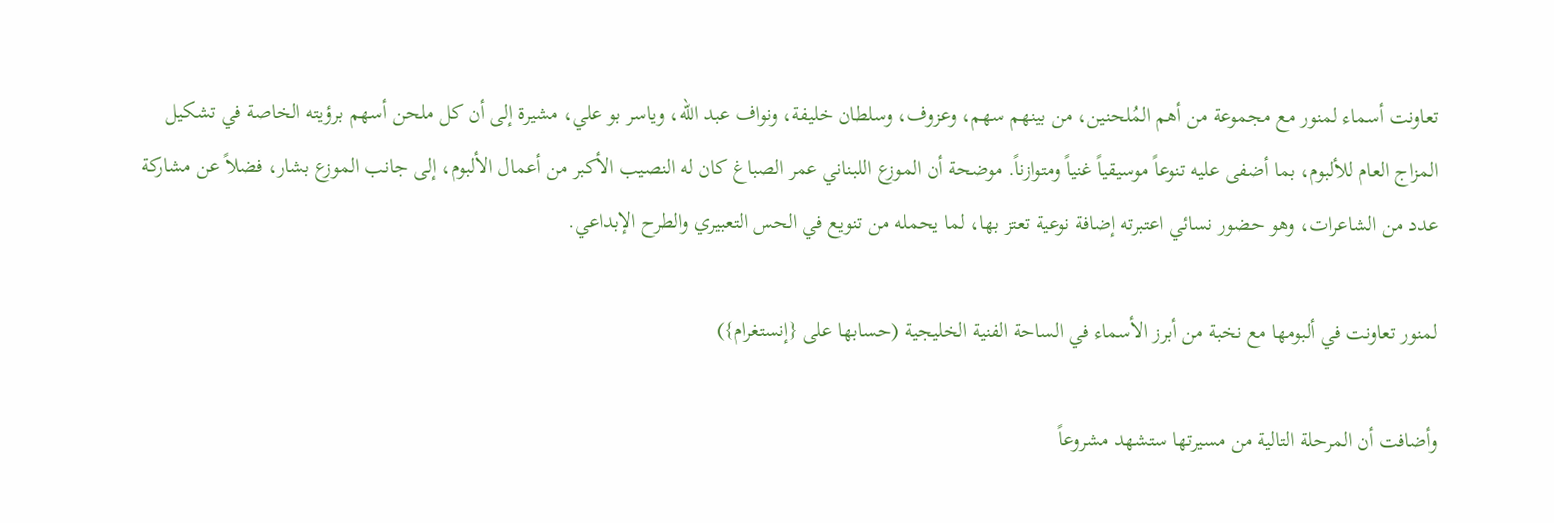تعاونت أسماء لمنور مع مجموعة من أهم المُلحنين، من بينهم سهم، وعزوف، وسلطان خليفة، ونواف عبد الله، وياسر بو علي، مشيرة إلى أن كل ملحن أسهم برؤيته الخاصة في تشكيل المزاج العام للألبوم، بما أضفى عليه تنوعاً موسيقياً غنياً ومتوازناً. موضحة أن الموزع اللبناني عمر الصباغ كان له النصيب الأكبر من أعمال الألبوم، إلى جانب الموزع بشار، فضلاً عن مشاركة عدد من الشاعرات، وهو حضور نسائي اعتبرته إضافة نوعية تعتز بها، لما يحمله من تنويع في الحس التعبيري والطرح الإبداعي.

لمنور تعاونت في ألبومها مع نخبة من أبرز الأسماء في الساحة الفنية الخليجية (حسابها على {إنستغرام})

وأضافت أن المرحلة التالية من مسيرتها ستشهد مشروعاً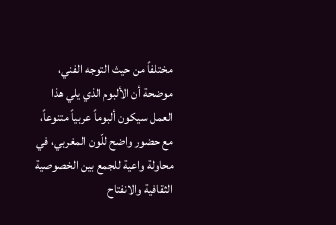مختلفاً من حيث التوجه الفني، موضحة أن الألبوم الذي يلي هذا العمل سيكون ألبوماً عربياً متنوعاً، مع حضور واضح للّون المغربي، في محاولة واعية للجمع بين الخصوصية الثقافية والانفتاح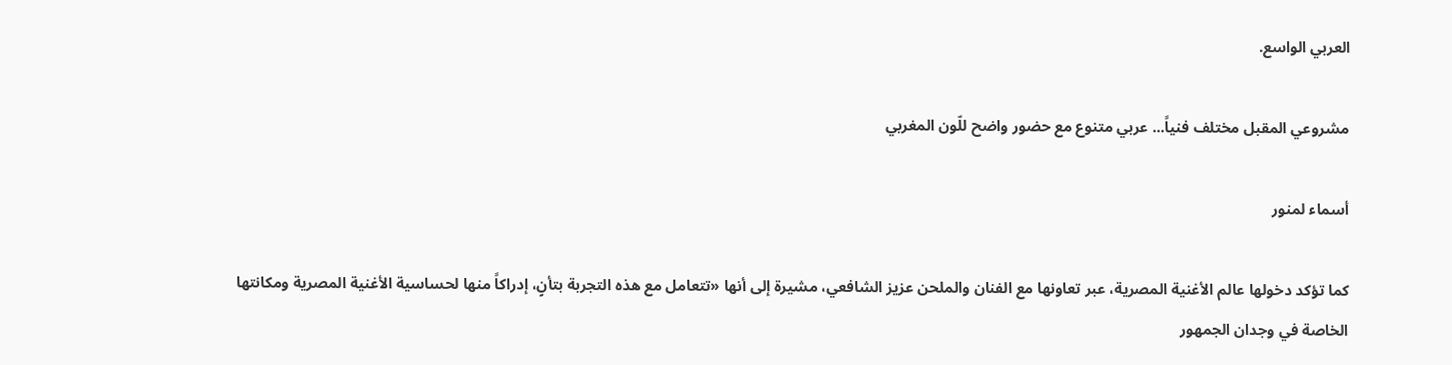العربي الواسع.

مشروعي المقبل مختلف فنياً... عربي متنوع مع حضور واضح للّون المغربي

أسماء لمنور

كما تؤكد دخولها عالم الأغنية المصرية، عبر تعاونها مع الفنان والملحن عزيز الشافعي، مشيرة إلى أنها «تتعامل مع هذه التجربة بتأنٍ، إدراكاً منها لحساسية الأغنية المصرية ومكانتها الخاصة في وجدان الجمهور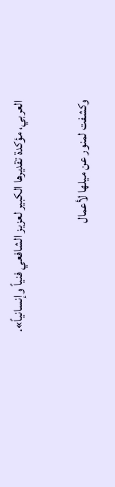العربي، مؤكدة تقديرها الكبير لعزيز الشافعي فنياً وإنسانياً».

وكشفت لمنور عن ميلها لأعمال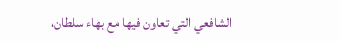الشافعي التي تعاون فيها مع بهاء سلطان،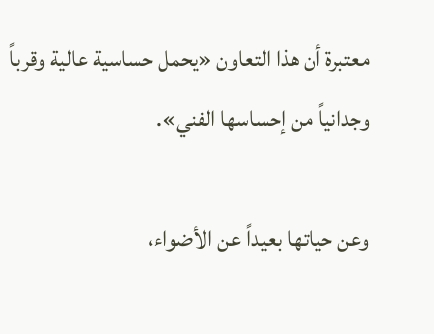معتبرة أن هذا التعاون «يحمل حساسية عالية وقرباً وجدانياً من إحساسها الفني».

وعن حياتها بعيداً عن الأضواء،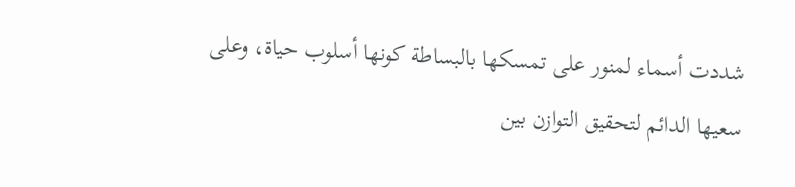شددت أسماء لمنور على تمسكها بالبساطة كونها أسلوب حياة، وعلى سعيها الدائم لتحقيق التوازن بين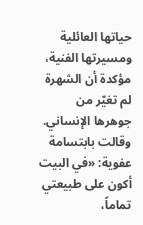حياتها العائلية ومسيرتها الفنية، مؤكدة أن الشهرة لم تغيّر من جوهرها الإنساني. وقالت بابتسامة عفوية: «في البيت أكون على طبيعتي تماماً،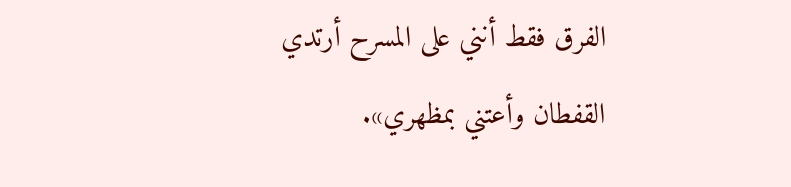الفرق فقط أنني على المسرح أرتدي القفطان وأعتني بمظهري».